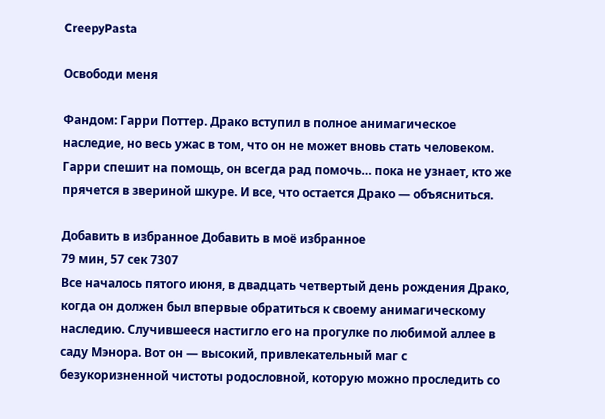CreepyPasta

Освободи меня

Фандом: Гарри Поттер. Драко вступил в полное анимагическое наследие, но весь ужас в том, что он не может вновь стать человеком. Гарри спешит на помощь, он всегда рад помочь… пока не узнает, кто же прячется в звериной шкуре. И все, что остается Драко — объясниться.

Добавить в избранное Добавить в моё избранное
79 мин, 57 сек 7307
Все началось пятого июня, в двадцать четвертый день рождения Драко, когда он должен был впервые обратиться к своему анимагическому наследию. Случившееся настигло его на прогулке по любимой аллее в саду Мэнора. Вот он — высокий, привлекательный маг с безукоризненной чистоты родословной, которую можно проследить со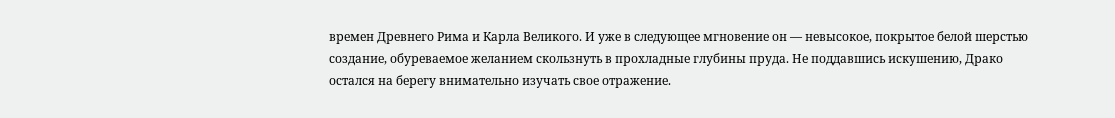времен Древнего Рима и Карла Великого. И уже в следующее мгновение он — невысокое, покрытое белой шерстью создание, обуреваемое желанием скользнуть в прохладные глубины пруда. Не поддавшись искушению, Драко остался на берегу внимательно изучать свое отражение.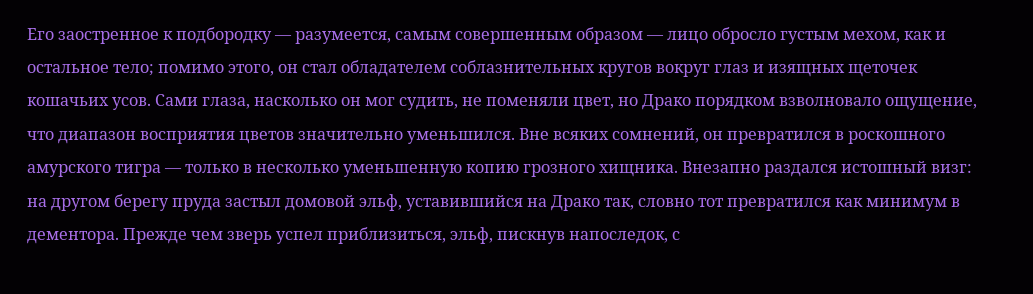Его заостренное к подбородку — разумеется, самым совершенным образом — лицо обросло густым мехом, как и остальное тело; помимо этого, он стал обладателем соблазнительных кругов вокруг глаз и изящных щеточек кошачьих усов. Сами глаза, насколько он мог судить, не поменяли цвет, но Драко порядком взволновало ощущение, что диапазон восприятия цветов значительно уменьшился. Вне всяких сомнений, он превратился в роскошного амурского тигра — только в несколько уменьшенную копию грозного хищника. Внезапно раздался истошный визг: на другом берегу пруда застыл домовой эльф, уставившийся на Драко так, словно тот превратился как минимум в дементора. Прежде чем зверь успел приблизиться, эльф, пискнув напоследок, с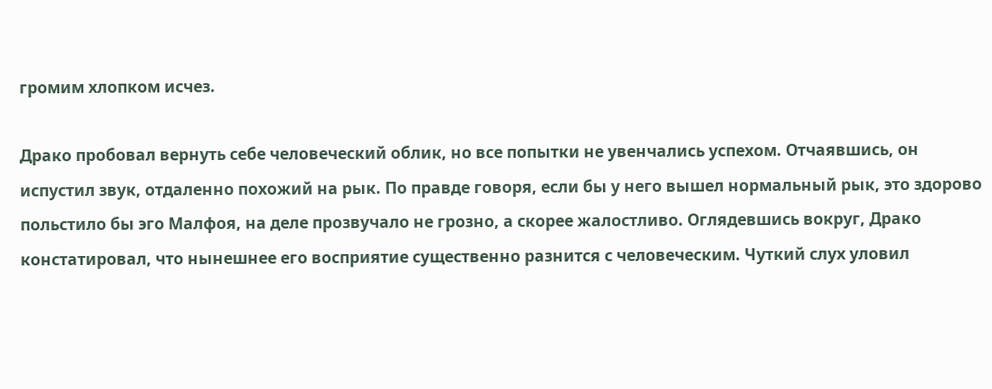громим хлопком исчез.

Драко пробовал вернуть себе человеческий облик, но все попытки не увенчались успехом. Отчаявшись, он испустил звук, отдаленно похожий на рык. По правде говоря, если бы у него вышел нормальный рык, это здорово польстило бы эго Малфоя, на деле прозвучало не грозно, а скорее жалостливо. Оглядевшись вокруг, Драко констатировал, что нынешнее его восприятие существенно разнится с человеческим. Чуткий слух уловил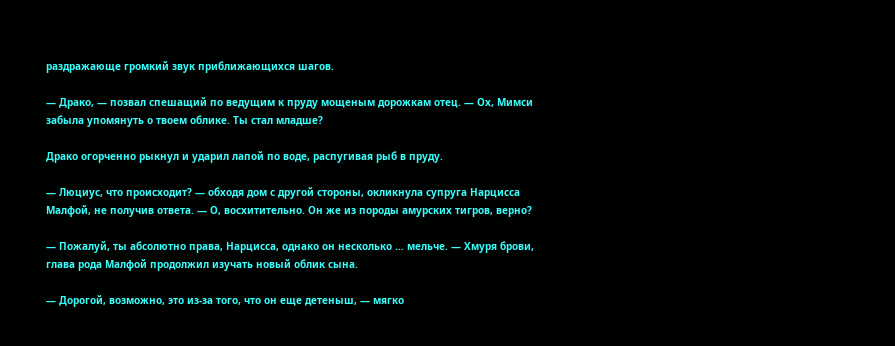раздражающе громкий звук приближающихся шагов.

— Драко, — позвал спешащий по ведущим к пруду мощеным дорожкам отец. — Ох, Мимси забыла упомянуть о твоем облике. Ты стал младше?

Драко огорченно рыкнул и ударил лапой по воде, распугивая рыб в пруду.

— Люциус, что происходит? — обходя дом с другой стороны, окликнула супруга Нарцисса Малфой, не получив ответа. — О, восхитительно. Он же из породы амурских тигров, верно?

— Пожалуй, ты абсолютно права, Нарцисса, однако он несколько … мельче. — Хмуря брови, глава рода Малфой продолжил изучать новый облик сына.

— Дорогой, возможно, это из-за того, что он еще детеныш, — мягко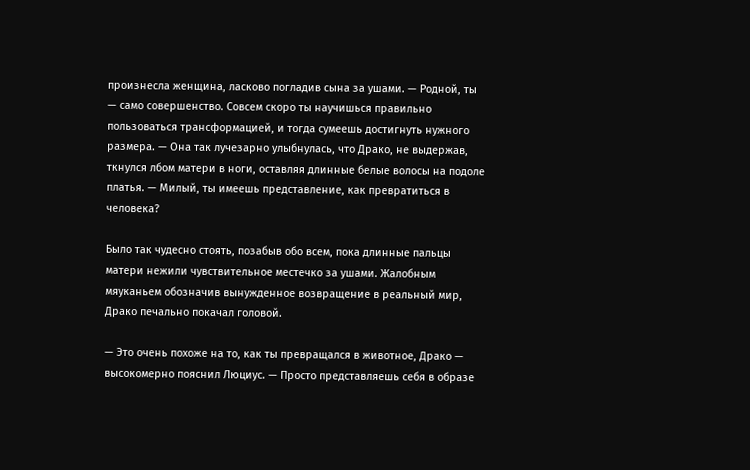произнесла женщина, ласково погладив сына за ушами. — Родной, ты — само совершенство. Совсем скоро ты научишься правильно пользоваться трансформацией, и тогда сумеешь достигнуть нужного размера. — Она так лучезарно улыбнулась, что Драко, не выдержав, ткнулся лбом матери в ноги, оставляя длинные белые волосы на подоле платья. — Милый, ты имеешь представление, как превратиться в человека?

Было так чудесно стоять, позабыв обо всем, пока длинные пальцы матери нежили чувствительное местечко за ушами. Жалобным мяуканьем обозначив вынужденное возвращение в реальный мир, Драко печально покачал головой.

— Это очень похоже на то, как ты превращался в животное, Драко — высокомерно пояснил Люциус. — Просто представляешь себя в образе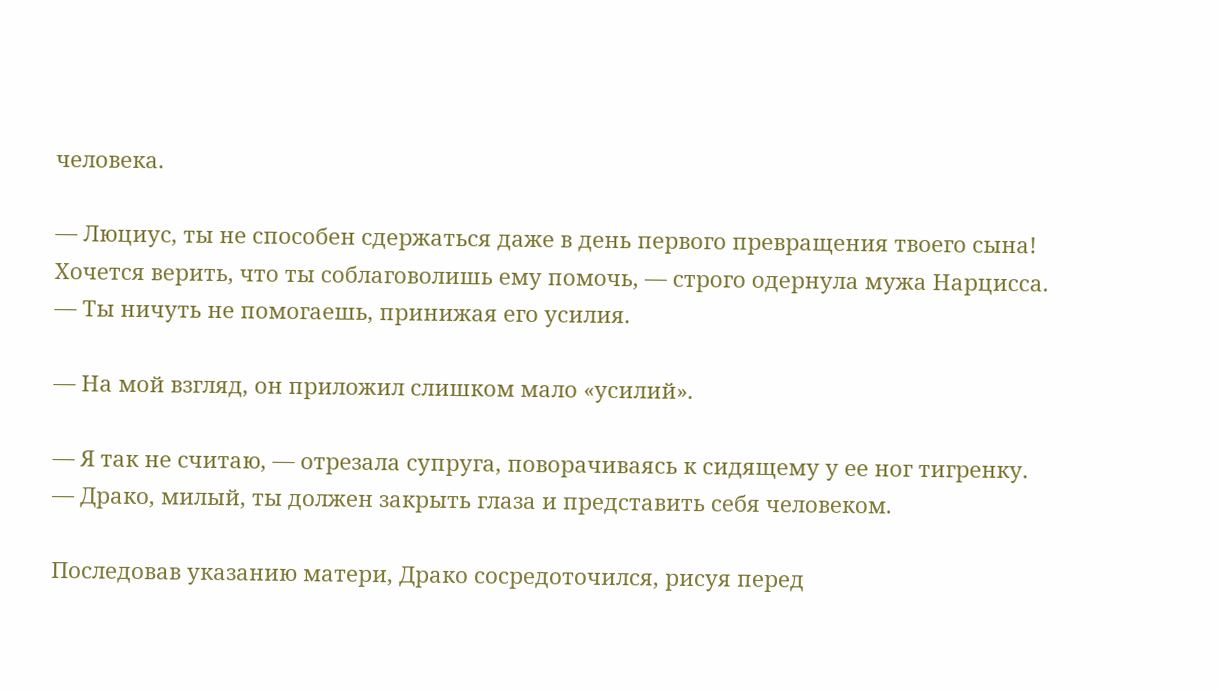человека.

— Люциус, ты не способен сдержаться даже в день первого превращения твоего сына! Хочется верить, что ты соблаговолишь ему помочь, — строго одернула мужа Нарцисса. — Ты ничуть не помогаешь, принижая его усилия.

— На мой взгляд, он приложил слишком мало «усилий».

— Я так не считаю, — отрезала супруга, поворачиваясь к сидящему у ее ног тигренку. — Драко, милый, ты должен закрыть глаза и представить себя человеком.

Последовав указанию матери, Драко сосредоточился, рисуя перед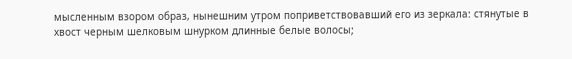мысленным взором образ, нынешним утром поприветствовавший его из зеркала: стянутые в хвост черным шелковым шнурком длинные белые волосы;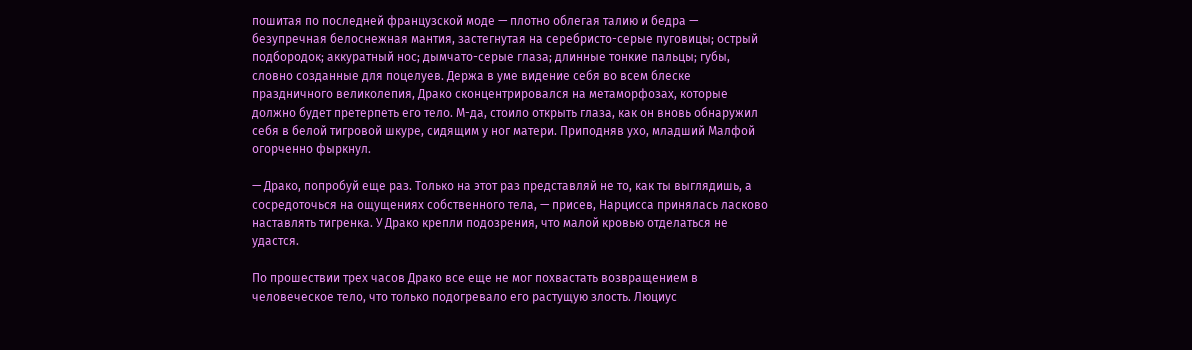пошитая по последней французской моде — плотно облегая талию и бедра — безупречная белоснежная мантия, застегнутая на серебристо-серые пуговицы; острый подбородок; аккуратный нос; дымчато-серые глаза; длинные тонкие пальцы; губы, словно созданные для поцелуев. Держа в уме видение себя во всем блеске праздничного великолепия, Драко сконцентрировался на метаморфозах, которые должно будет претерпеть его тело. М-да, стоило открыть глаза, как он вновь обнаружил себя в белой тигровой шкуре, сидящим у ног матери. Приподняв ухо, младший Малфой огорченно фыркнул.

— Драко, попробуй еще раз. Только на этот раз представляй не то, как ты выглядишь, а сосредоточься на ощущениях собственного тела, — присев, Нарцисса принялась ласково наставлять тигренка. У Драко крепли подозрения, что малой кровью отделаться не удастся.

По прошествии трех часов Драко все еще не мог похвастать возвращением в человеческое тело, что только подогревало его растущую злость. Люциус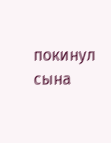покинул сына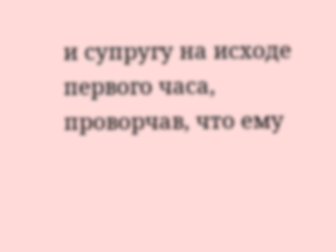и супругу на исходе первого часа, проворчав, что ему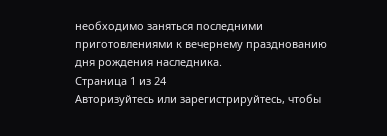необходимо заняться последними приготовлениями к вечернему празднованию дня рождения наследника.
Страница 1 из 24
Авторизуйтесь или зарегистрируйтесь, чтобы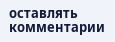оставлять комментарии